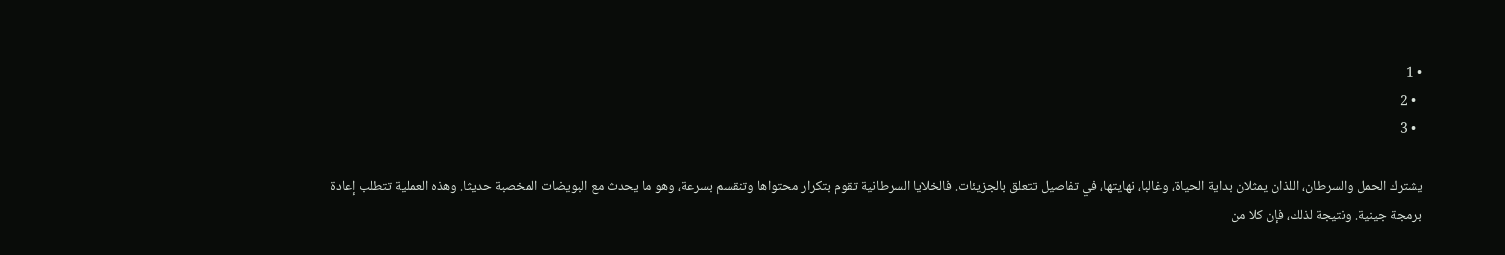• 1
  • 2
  • 3

يشترك الحمل والسرطان، اللذان يمثلان بداية الحياة، وغالبا، نهايتها، في تفاصيل تتعلق بالجزيئات. فالخلايا السرطانية تقوم بتكرار محتواها وتنقسم بسرعة، وهو ما يحدث مع البويضات المخصبة حديثا. وهذه العملية تتطلب إعادة برمجة جينية. ونتيجة لذلك، فإن كلا من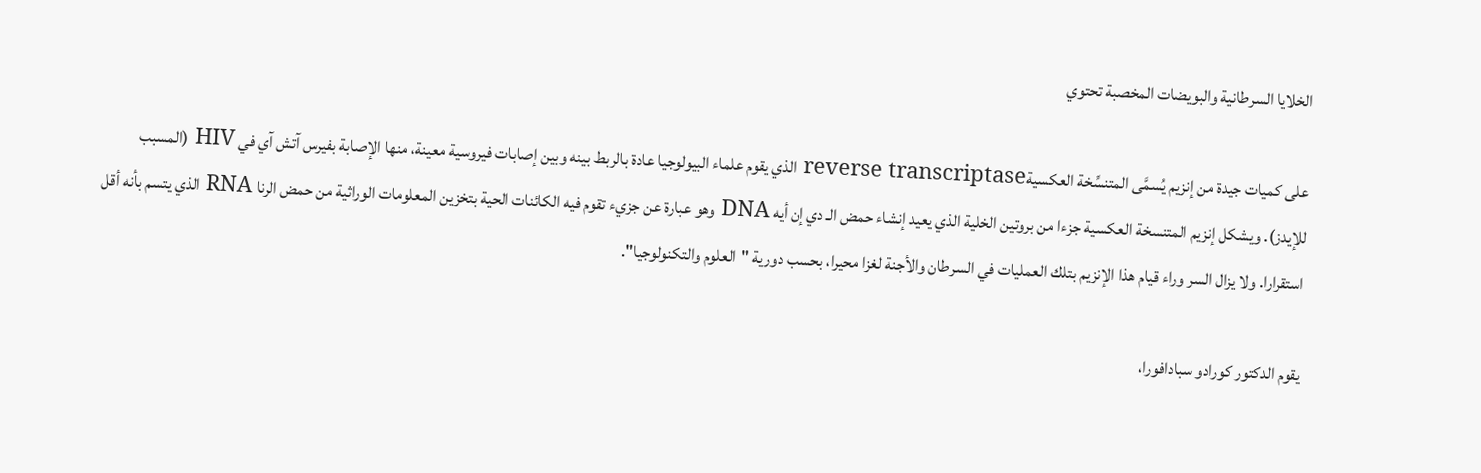الخلايا السرطانية والبويضات المخصبة تحتوي

على كميات جيدة من إنزيم يُسمَّى المتنسِّخة العكسيةreverse transcriptase الذي يقوم علماء البيولوجيا عادة بالربط بينه وبين إصابات فيروسية معينة، منها الإصابة بفيرس آتش آي في HIV (المسبب للإيدز). ويشكل إنزيم المتنسخة العكسية جزءا من بروتين الخلية الذي يعيد إنشاء حمض الـ دي إن أيه DNA وهو عبارة عن جزيء تقوم فيه الكائنات الحية بتخزين المعلومات الوراثية من حمض الرنا RNA الذي يتسم بأنه أقل استقرارا. ولا يزال السر وراء قيام هذا الإنزيم بتلك العمليات في السرطان والأجنة لغزا محيرا، بحسب دورية "العلوم والتكنولوجيا".

يقوم الدكتور كورادو سبادافورا،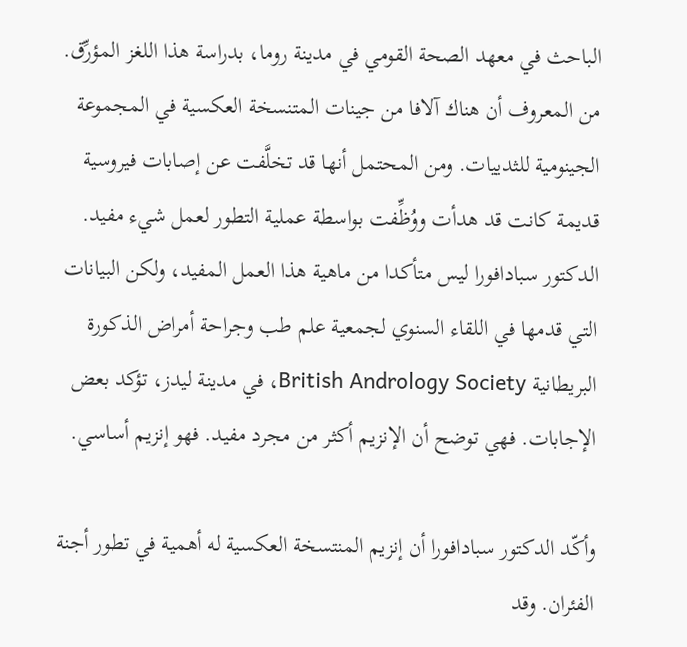الباحث في معهد الصحة القومي في مدينة روما، بدراسة هذا اللغز المؤرِّق. من المعروف أن هناك آلافا من جينات المتنسخة العكسية في المجموعة الجينومية للثدييات. ومن المحتمل أنها قد تخلَّفت عن إصابات فيروسية قديمة كانت قد هدأت ووُظِّفت بواسطة عملية التطور لعمل شيء مفيد. الدكتور سبادافورا ليس متأكدا من ماهية هذا العمل المفيد، ولكن البيانات التي قدمها في اللقاء السنوي لجمعية علم طب وجراحة أمراض الذكورة البريطانية British Andrology Society، في مدينة ليدز، تؤكد بعض الإجابات. فهي توضح أن الإنزيم أكثر من مجرد مفيد. فهو إنزيم أساسي.

وأكّد الدكتور سبادافورا أن إنزيم المنتسخة العكسية له أهمية في تطور أجنة الفئران. وقد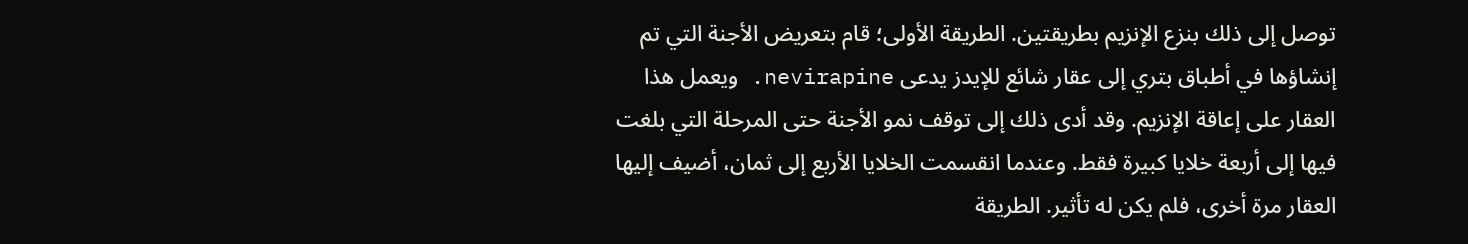توصل إلى ذلك بنزع الإنزيم بطريقتين. الطريقة الأولى؛ قام بتعريض الأجنة التي تم إنشاؤها في أطباق بتري إلى عقار شائع للإيدز يدعى nevirapine. ويعمل هذا العقار على إعاقة الإنزيم. وقد أدى ذلك إلى توقف نمو الأجنة حتى المرحلة التي بلغت فيها إلى أربعة خلايا كبيرة فقط. وعندما انقسمت الخلايا الأربع إلى ثمان، أضيف إليها العقار مرة أخرى، فلم يكن له تأثير. الطريقة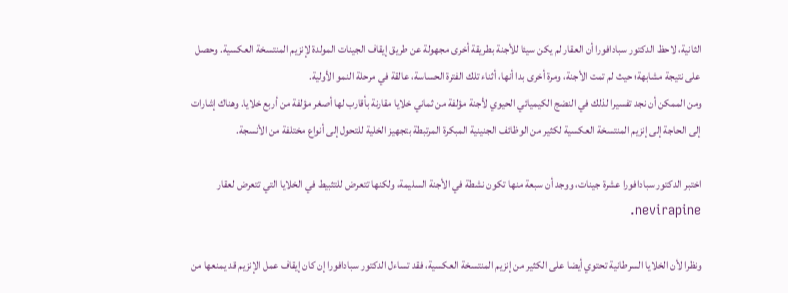الثانية، لاحظ الدكتور سبادافورا أن العقار لم يكن سيئا للأجنة بطريقة أخرى مجهولة عن طريق إيقاف الجينات المولدة لإنزيم المنتسخة العكسية. وحصل على نتيجة مشابهة؛ حيث لم تمت الأجنة، ومرة أخرى بدا أنها، أثناء تلك الفترة الحساسة، عالقة في مرحلة النمو الأولية.
ومن الممكن أن نجد تفسيرا لذلك في النضج الكيميائي الحيوي لأجنة مؤلفة من ثماني خلايا مقارنة بأقارب لها أصغر مؤلفة من أربع خلايا. وهناك إشارات إلى الحاجة إلى إنزيم المنتسخة العكسية لكثير من الوظائف الجنينية المبكرة المرتبطة بتجهيز الخلية للتحول إلى أنواع مختلفة من الأنسجة.

اختبر الدكتور سبادافورا عشرة جينات، ووجد أن سبعة منها تكون نشطة في الأجنة السليمة، ولكنها تتعرض للتثبيط في الخلايا التي تتعرض لعقار nevirapine.

ونظرا لأن الخلايا السرطانية تحتوي أيضا على الكثير من إنزيم المنتسخة العكسية، فقد تساءل الدكتور سبادافورا إن كان إيقاف عمل الإنزيم قد يمنعها من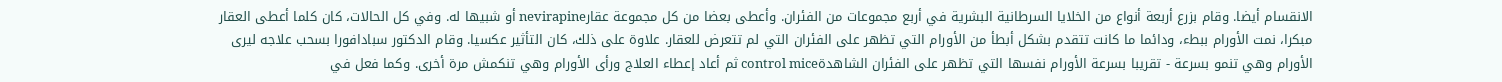الانقسام أيضا. وقام بزرع أربعة أنواع من الخلايا السرطانية البشرية في أربع مجموعات من الفئران. وأعطى بعضا من كل مجموعة عقارnevirapine أو شبيها له. وفي كل الحالات، كان كلما أعطى العقار مبكرا، نمت الأورام ببطء، ودائما ما كانت تتقدم بشكل أبطأ من الأورام التي تظهر على الفئران التي لم تتعرض للعقار. علاوة على ذلك، كان التأثير عكسيا. وقام الدكتور سبادافورا بسحب علاجه ليرى الأورام وهي تنمو بسرعة - تقريبا بسرعة الأورام نفسها التي تظهر على الفئران الشاهدةcontrol mice ثم أعاد إعطاء العلاج ورأى الأورام وهي تنكمش مرة أخرى. وكما فعل في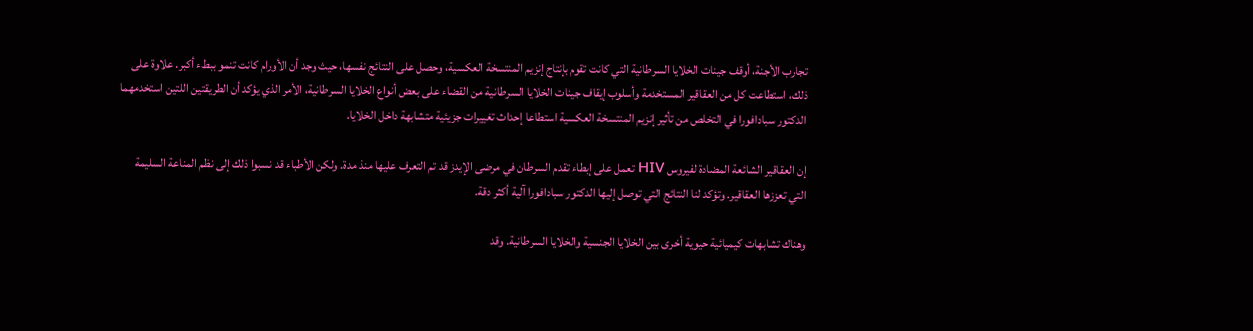تجارب الأجنة، أوقف جينات الخلايا السرطانية التي كانت تقوم بإنتاج إنزيم المنتسخة العكسية، وحصل على النتائج نفسها، حيث وجد أن الأورام كانت تنمو ببطء أكبر. علاوة على ذلك، استطاعت كل من العقاقير المستخدمة وأسلوب إيقاف جينات الخلايا السرطانية من القضاء على بعض أنواع الخلايا السرطانية، الأمر الذي يؤكد أن الطريقتين اللتين استخدمهما الدكتور سبادافورا في التخلص من تأثير إنزيم المنتسخة العكسية استطاعا إحداث تغييرات جزيئية متشابهة داخل الخلايا.

إن العقاقير الشائعة المضادة لفيروس HIV تعمل على إبطاء تقدم السرطان في مرضى الإيدز قد تم التعرف عليها منذ مدة. ولكن الأطباء قد نسبوا ذلك إلى نظم المناعة السليمة التي تعززها العقاقير. وتؤكد لنا النتائج التي توصل إليها الدكتور سبادافورا آلية أكثر دقة.

وهناك تشابهات كيميائية حيوية أخرى بين الخلايا الجنسية والخلايا السرطانية. وقد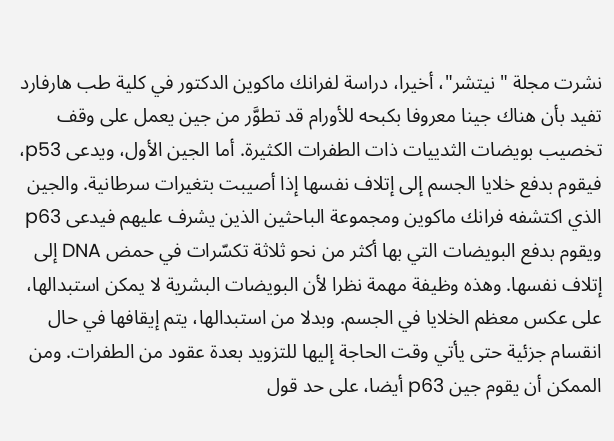نشرت مجلة "نيتشر"، أخيرا، دراسة لفرانك ماكوين الدكتور في كلية طب هارفارد تفيد بأن هناك جينا معروفا بكبحه للأورام قد تطوَّر من جين يعمل على وقف تخصيب بويضات الثدييات ذات الطفرات الكثيرة. أما الجين الأول، ويدعى p53، فيقوم بدفع خلايا الجسم إلى إتلاف نفسها إذا أصيبت بتغيرات سرطانية. والجين الذي اكتشفه فرانك ماكوين ومجموعة الباحثين الذين يشرف عليهم فيدعى p63 ويقوم بدفع البويضات التي بها أكثر من نحو ثلاثة تكسّرات في حمض DNA إلى إتلاف نفسها. وهذه وظيفة مهمة نظرا لأن البويضات البشرية لا يمكن استبدالها، على عكس معظم الخلايا في الجسم. وبدلا من استبدالها، يتم إيقافها في حال انقسام جزئية حتى يأتي وقت الحاجة إليها للتزويد بعدة عقود من الطفرات. ومن الممكن أن يقوم جين p63 أيضا، على حد قول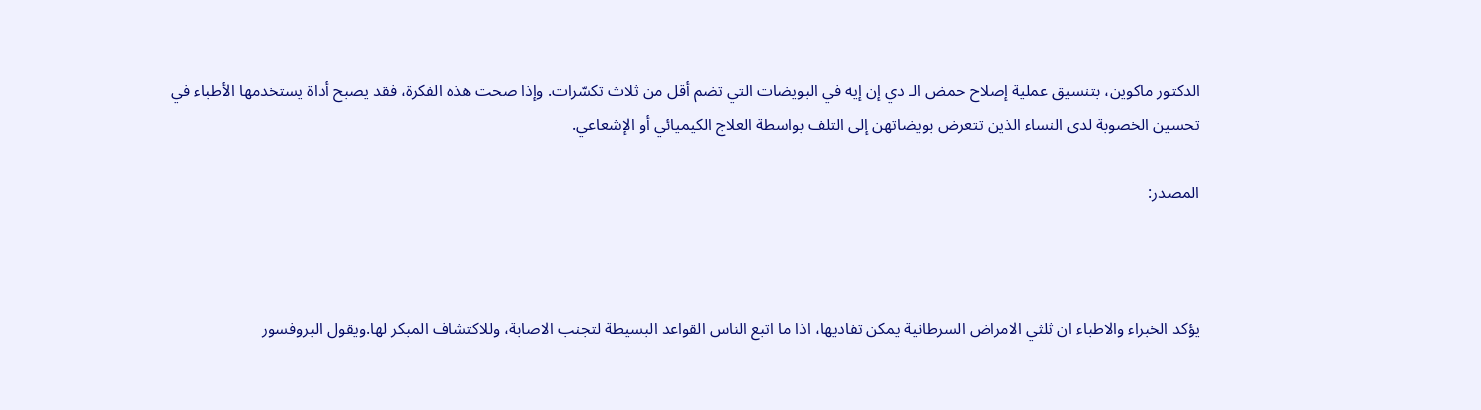الدكتور ماكوين، بتنسيق عملية إصلاح حمض الـ دي إن إيه في البويضات التي تضم أقل من ثلاث تكسّرات. وإذا صحت هذه الفكرة، فقد يصبح أداة يستخدمها الأطباء في تحسين الخصوبة لدى النساء الذين تتعرض بويضاتهن إلى التلف بواسطة العلاج الكيميائي أو الإشعاعي.

المصدر:



يؤكد الخبراء والاطباء ان ثلثي الامراض السرطانية يمكن تفاديها، اذا ما اتبع الناس القواعد البسيطة لتجنب الاصابة، وللاكتشاف المبكر لها.ويقول البروفسور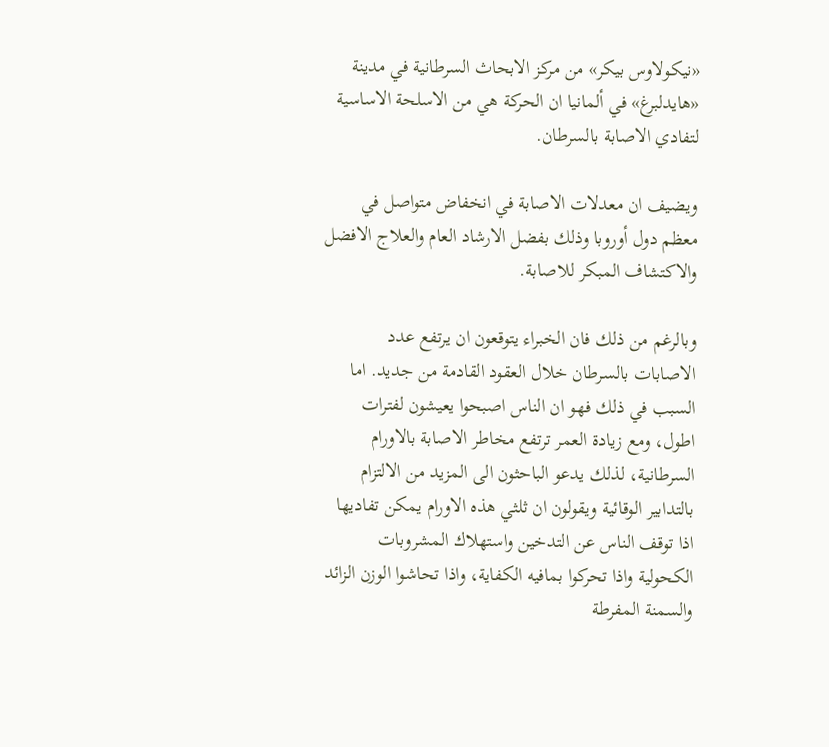«نيكولاوس بيكر» من مركز الابحاث السرطانية في مدينة «هايدلبرغ» في ألمانيا ان الحركة هي من الاسلحة الاساسية لتفادي الاصابة بالسرطان.

ويضيف ان معدلات الاصابة في انخفاض متواصل في معظم دول أوروبا وذلك بفضل الارشاد العام والعلاج الافضل والاكتشاف المبكر للاصابة.

وبالرغم من ذلك فان الخبراء يتوقعون ان يرتفع عدد الاصابات بالسرطان خلال العقود القادمة من جديد. اما السبب في ذلك فهو ان الناس اصبحوا يعيشون لفترات اطول، ومع زيادة العمر ترتفع مخاطر الاصابة بالاورام السرطانية، لذلك يدعو الباحثون الى المزيد من الالتزام بالتدابير الوقائية ويقولون ان ثلثي هذه الاورام يمكن تفاديها اذا توقف الناس عن التدخين واستهلاك المشروبات الكحولية واذا تحركوا بمافيه الكفاية، واذا تحاشوا الوزن الزائد والسمنة المفرطة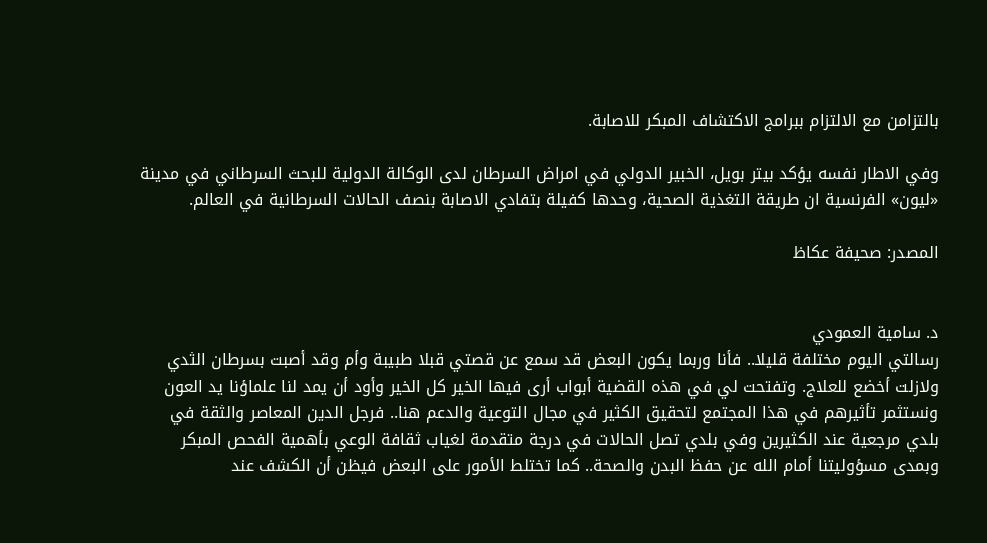بالتزامن مع الالتزام ببرامج الاكتشاف المبكر للاصابة.

وفي الاطار نفسه يؤكد بيتر بويل، الخبير الدولي في امراض السرطان لدى الوكالة الدولية للبحث السرطاني في مدينة «ليون» الفرنسية ان طريقة التغذية الصحية، وحدها كفيلة بتفادي الاصابة بنصف الحالات السرطانية في العالم.

المصدر: صحيفة عكاظ


د. سامية العمودي
رسالتي اليوم مختلفة قليلا.. فأنا وربما يكون البعض قد سمع عن قصتي قبلا طبيبة وأم وقد أصبت بسرطان الثدي ولازلت أخضع للعلاج. وتفتحت لي في هذه القضية أبواب أرى فيها الخير كل الخير وأود أن يمد لنا علماؤنا يد العون ونستثمر تأثيرهم في هذا المجتمع لتحقيق الكثير في مجال التوعية والدعم هنا.. فرجل الدين المعاصر والثقة في بلدي مرجعية عند الكثيرين وفي بلدي تصل الحالات في درجة متقدمة لغياب ثقافة الوعي بأهمية الفحص المبكر وبمدى مسؤوليتنا أمام الله عن حفظ البدن والصحة.. كما تختلط الأمور على البعض فيظن أن الكشف عند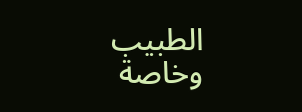الطبيب وخاصة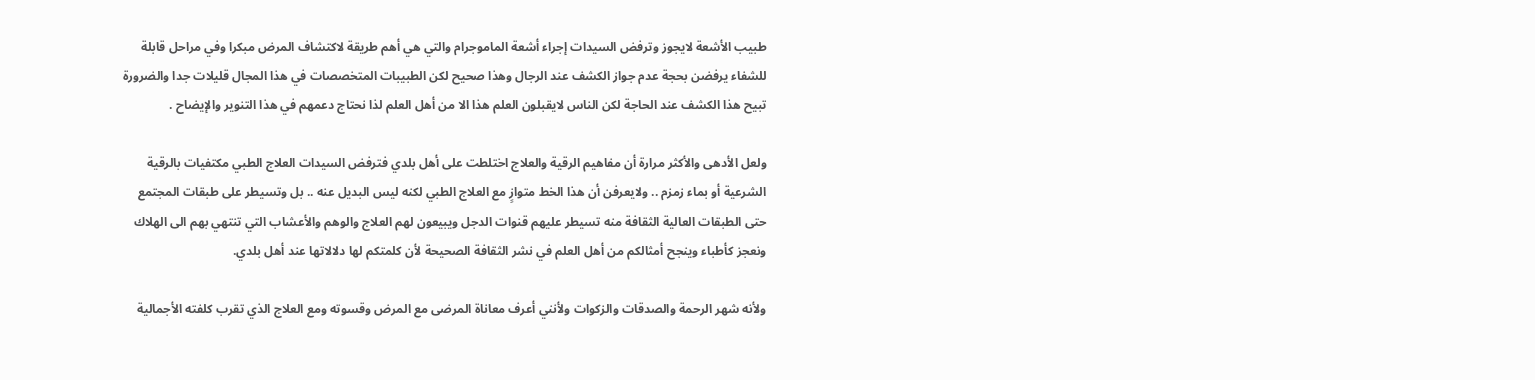طبيب الأشعة لايجوز وترفض السيدات إجراء أشعة الماموجرام والتي هي أهم طريقة لاكتشاف المرض مبكرا وفي مراحل قابلة للشفاء يرفضن بحجة عدم جواز الكشف عند الرجال وهذا صحيح لكن الطبيبات المتخصصات في هذا المجال قليلات جدا والضرورة تبيح هذا الكشف عند الحاجة لكن الناس لايقبلون العلم هذا الا من أهل العلم لذا نحتاج دعمهم في هذا التنوير والإيضاح .

ولعل الأدهى والأكثر مرارة أن مفاهيم الرقية والعلاج اختلطت على أهل بلدي فترفض السيدات العلاج الطبي مكتفيات بالرقية الشرعية أو بماء زمزم .. ولايعرفن أن هذا الخط متوازٍ مع العلاج الطبي لكنه ليس البديل عنه .. بل وتسيطر على طبقات المجتمع حتى الطبقات العالية الثقافة منه تسيطر عليهم قنوات الدجل ويبيعون لهم العلاج والوهم والأعشاب التي تنتهي بهم الى الهلاك ونعجز كأطباء وينجح أمثالكم من أهل العلم في نشر الثقافة الصحيحة لأن كلمتكم لها دلالاتها عند أهل بلدي.

ولأنه شهر الرحمة والصدقات والزكوات ولأنني أعرف معاناة المرضى مع المرض وقسوته ومع العلاج الذي تقرب كلفته الأجمالية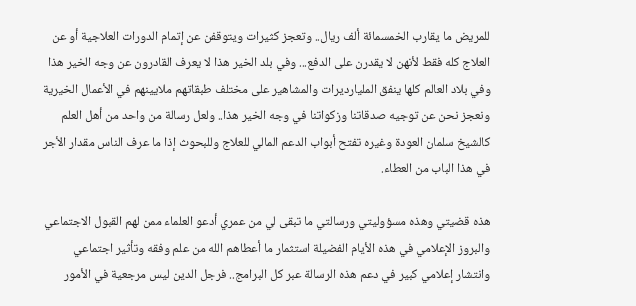للمريض ما يقارب الخمسمائة ألف ريال.. وتعجز كثيرات ويتوقفن عن إتمام الدورات العلاجية أو عن العلاج كله فقط لأنهن لا يقدرن على الدفع... وفي بلد الخير هذا لا يعرف القادرون عن وجه الخير هذا وفي بلاد العالم كلها ينفق المليارديرات والمشاهير على مختلف طبقاتهم ملايينهم في الأعمال الخيرية ونعجز نحن عن توجيه صدقاتنا وزكواتنا في وجه الخير هذا.. ولعل رسالة من واحد من أهل العلم كالشيخ سلمان العودة وغيره تفتح أبواب الدعم المالي للعلاج وللبحوث إذا ما عرف الناس مقدار الأجر في هذا الباب من العطاء.

هذه قضيتي وهذه مسؤوليتي ورسالتي ما تبقى لي من عمري أدعو العلماء ممن لهم القبول الاجتماعي والبروز الإعلامي في هذه الأيام الفضيلة استثمار ما أعطاهم الله من علم وفقه وتأثير اجتماعي وانتشار إعلامي كبير في دعم هذه الرسالة عبر كل البرامج.. فرجل الدين ليس مرجعية في الأمور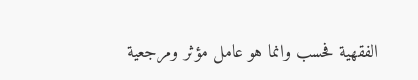الفقهية فحسب وانما هو عامل مؤثر ومرجعية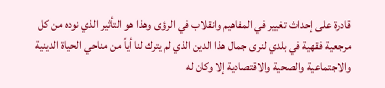قادرة على إحداث تغيير في المفاهيم وانقلاب في الرؤى وهذا هو التأثير الذي نوده من كل مرجعية فقهية في بلدي لنرى جمال هذا الدين الذي لم يترك لنا أياً من مناحي الحياة الدينية والاجتماعية والصحية والاقتصادية إلا وكان له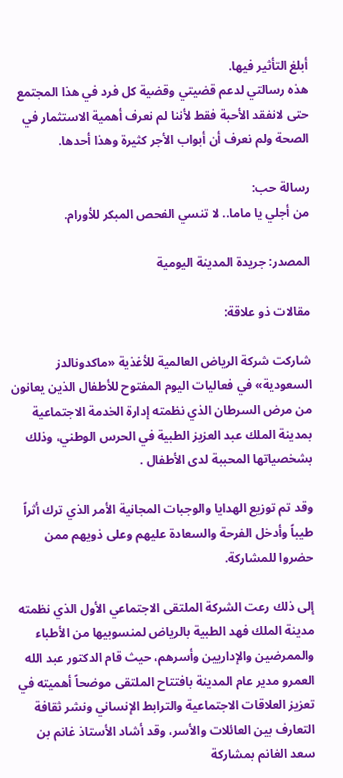أبلغ التأثير فيها.
هذه رسالتي لدعم قضيتي وقضية كل فرد في هذا المجتمع حتى لانفقد الأحبة فقط لأننا لم نعرف أهمية الاستثمار في الصحة ولم نعرف أن أبواب الأجر كثيرة وهذا أحدها.

رسالة حب:
من أجلي يا ماما.. لا تنسي الفحص المبكر للأورام.

المصدر: جريدة المدينة اليومية

مقالات ذو علاقة:

شاركت شركة الرياض العالمية للأغذية «ماكدونالدز السعودية» في فعاليات اليوم المفتوح للأطفال الذين يعانون من مرض السرطان الذي نظمته إدارة الخدمة الاجتماعية بمدينة الملك عبد العزيز الطبية في الحرس الوطني، وذلك بشخصياتها المحببة لدى الأطفال .

وقد تم توزيع الهدايا والوجبات المجانية الأمر الذي ترك أثراً طيباً وأدخل الفرحة والسعادة عليهم وعلى ذويهم ممن حضروا للمشاركة.

إلى ذلك رعت الشركة الملتقى الاجتماعي الأول الذي نظمته مدينة الملك فهد الطبية بالرياض لمنسوبيها من الأطباء والممرضين والإداريين وأسرهم، حيث قام الدكتور عبد الله العمرو مدير عام المدينة بافتتاح الملتقى موضحاً أهميته في تعزيز العلاقات الاجتماعية والترابط الإنساني ونشر ثقافة التعارف بين العائلات والأسر، وقد أشاد الأستاذ غانم بن سعد الغانم بمشاركة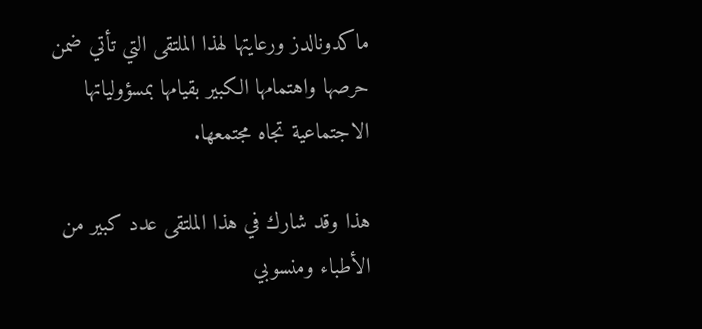ماكدونالدز ورعايتها لهذا الملتقى التي تأتي ضمن حرصها واهتمامها الكبير بقيامها بمسؤولياتها الاجتماعية تجاه مجتمعها.

هذا وقد شارك في هذا الملتقى عدد كبير من الأطباء ومنسوبي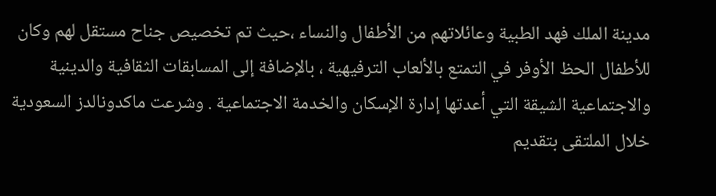مدينة الملك فهد الطبية وعائلاتهم من الأطفال والنساء ،حيث تم تخصيص جناح مستقل لهم وكان للأطفال الحظ الأوفر في التمتع بالألعاب الترفيهية ، بالإضافة إلى المسابقات الثقافية والدينية والاجتماعية الشيقة التي أعدتها إدارة الإسكان والخدمة الاجتماعية . وشرعت ماكدونالدز السعودية خلال الملتقى بتقديم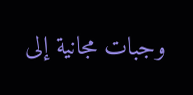وجبات مجانية إلى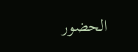الحضور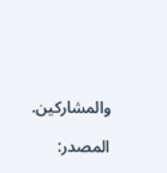والمشاركين.

المصدر: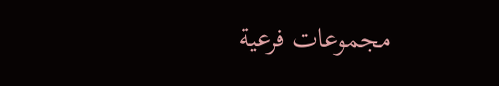مجموعات فرعية